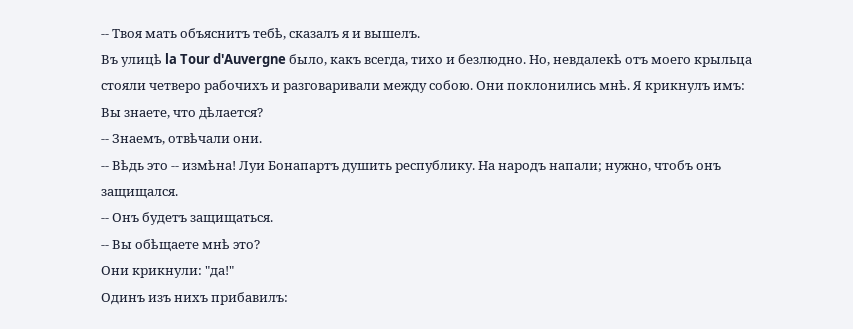-- Твоя мать объяснитъ тебѣ, сказалъ я и вышелъ.
Въ улицѣ la Tour d'Auvergne было, какъ всегда, тихо и безлюдно. Но, невдалекѣ отъ моего крыльца стояли четверо рабочихъ и разговаривали между собою. Они поклонились мнѣ. Я крикнулъ имъ: Вы знаете, что дѣлается?
-- Знаемъ, отвѣчали они.
-- Вѣдь это -- измѣна! Луи Бонапартъ душить республику. На народъ напали; нужно, чтобъ онъ защищался.
-- Онъ будетъ защищаться.
-- Вы обѣщаете мнѣ это?
Они крикнули: "да!"
Одинъ изъ нихъ прибавилъ: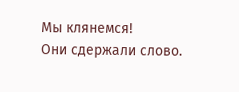Мы клянемся!
Они сдержали слово.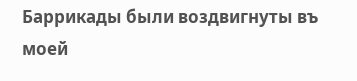Баррикады были воздвигнуты въ моей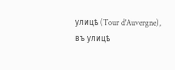улицѣ (Tour d'Auvergne), въ улицѣ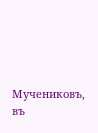Мучениковъ, въ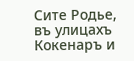Сите Родье, въ улицахъ Кокенаръ и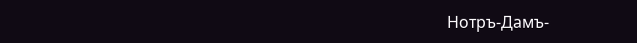Нотръ-Дамъ-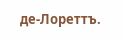де-Лореттъ.